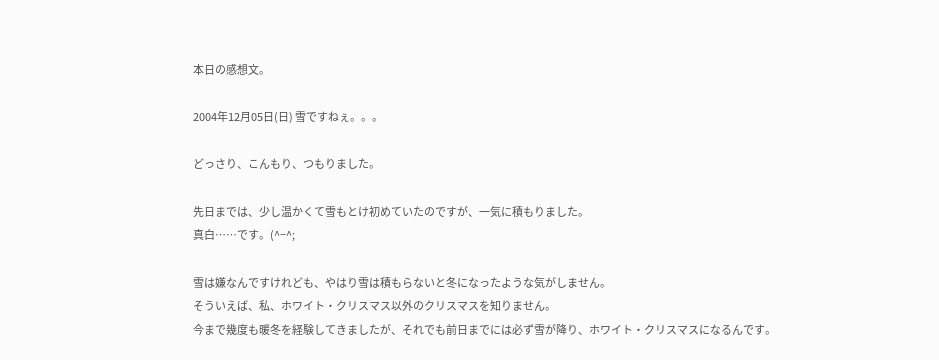本日の感想文。

2004年12月05日(日) 雪ですねぇ。。。

どっさり、こんもり、つもりました。

先日までは、少し温かくて雪もとけ初めていたのですが、一気に積もりました。
真白……です。(^−^;

雪は嫌なんですけれども、やはり雪は積もらないと冬になったような気がしません。
そういえば、私、ホワイト・クリスマス以外のクリスマスを知りません。
今まで幾度も暖冬を経験してきましたが、それでも前日までには必ず雪が降り、ホワイト・クリスマスになるんです。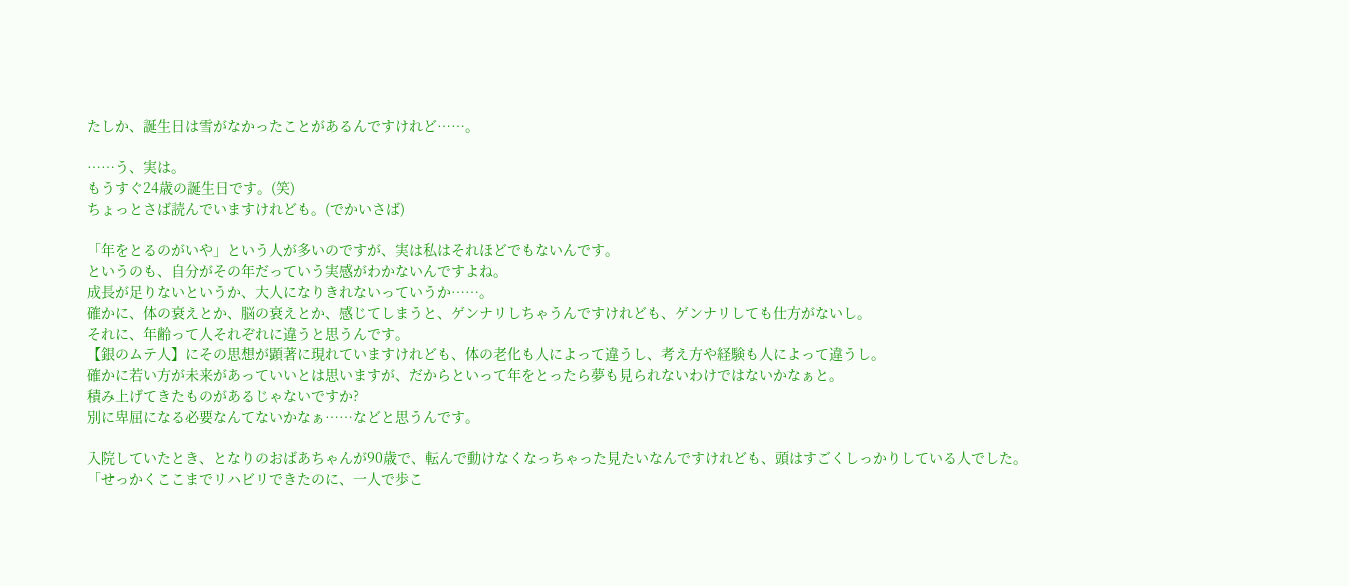たしか、誕生日は雪がなかったことがあるんですけれど……。

……う、実は。
もうすぐ24歳の誕生日です。(笑)
ちょっとさば読んでいますけれども。(でかいさば)

「年をとるのがいや」という人が多いのですが、実は私はそれほどでもないんです。
というのも、自分がその年だっていう実感がわかないんですよね。
成長が足りないというか、大人になりきれないっていうか……。
確かに、体の衰えとか、脳の衰えとか、感じてしまうと、ゲンナリしちゃうんですけれども、ゲンナリしても仕方がないし。
それに、年齢って人それぞれに違うと思うんです。
【銀のムテ人】にその思想が顕著に現れていますけれども、体の老化も人によって違うし、考え方や経験も人によって違うし。
確かに若い方が未来があっていいとは思いますが、だからといって年をとったら夢も見られないわけではないかなぁと。
積み上げてきたものがあるじゃないですか?
別に卑屈になる必要なんてないかなぁ……などと思うんです。

入院していたとき、となりのおばあちゃんが90歳で、転んで動けなくなっちゃった見たいなんですけれども、頭はすごくしっかりしている人でした。
「せっかくここまでリハビリできたのに、一人で歩こ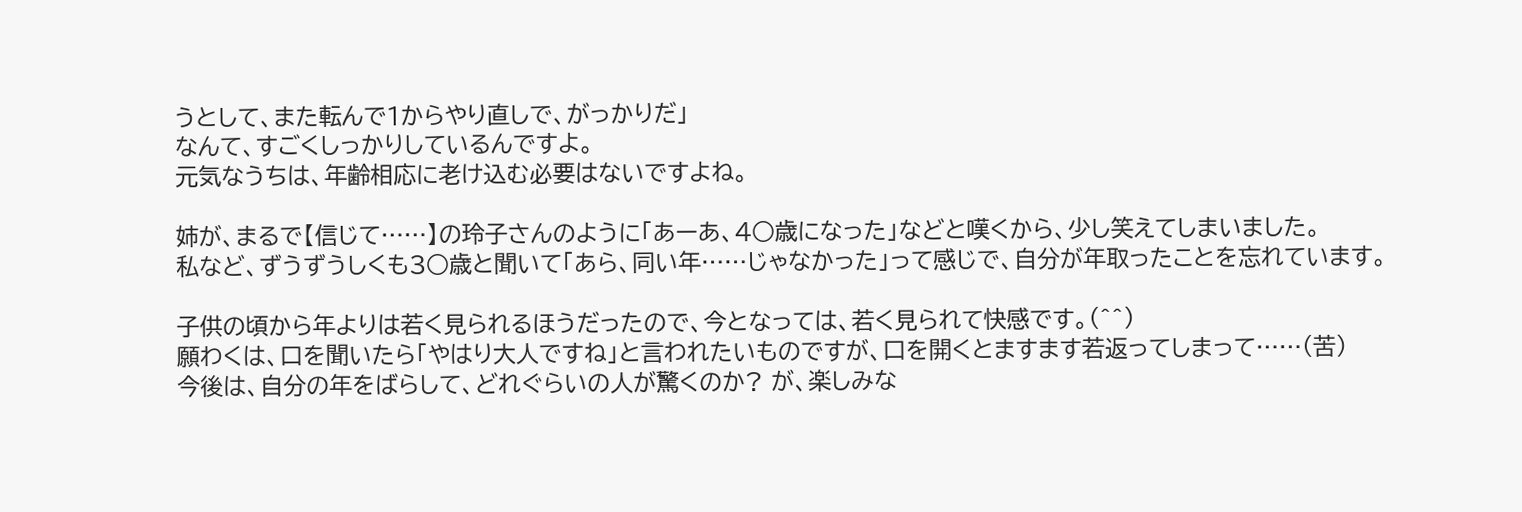うとして、また転んで1からやり直しで、がっかりだ」
なんて、すごくしっかりしているんですよ。
元気なうちは、年齢相応に老け込む必要はないですよね。

姉が、まるで【信じて……】の玲子さんのように「あーあ、4○歳になった」などと嘆くから、少し笑えてしまいました。
私など、ずうずうしくも3○歳と聞いて「あら、同い年……じゃなかった」って感じで、自分が年取ったことを忘れています。

子供の頃から年よりは若く見られるほうだったので、今となっては、若く見られて快感です。(^^)
願わくは、口を聞いたら「やはり大人ですね」と言われたいものですが、口を開くとますます若返ってしまって……(苦)
今後は、自分の年をばらして、どれぐらいの人が驚くのか? が、楽しみな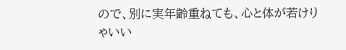ので、別に実年齢重ねても、心と体が若けりゃいい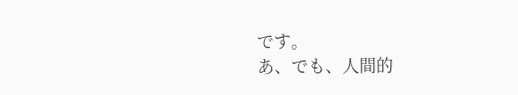です。
あ、でも、人間的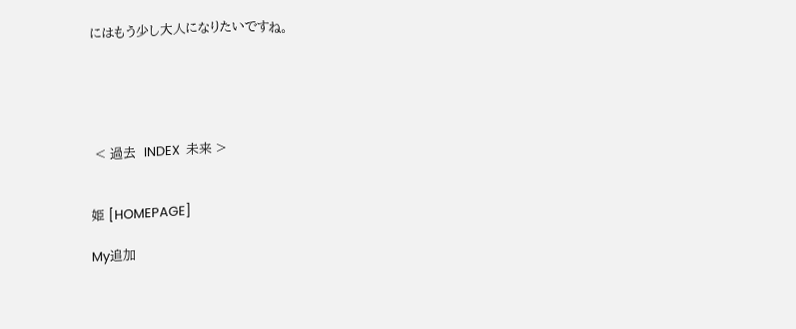にはもう少し大人になりたいですね。





 < 過去  INDEX  未来 >


姫 [HOMEPAGE]

My追加